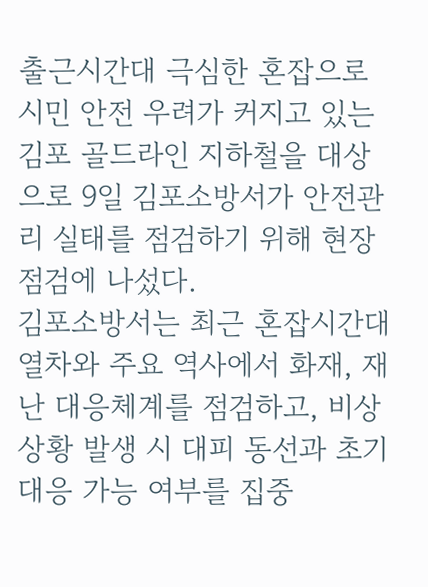출근시간대 극심한 혼잡으로 시민 안전 우려가 커지고 있는 김포 골드라인 지하철을 대상으로 9일 김포소방서가 안전관리 실태를 점검하기 위해 현장점검에 나섰다.
김포소방서는 최근 혼잡시간대 열차와 주요 역사에서 화재, 재난 대응체계를 점검하고, 비상상황 발생 시 대피 동선과 초기 대응 가능 여부를 집중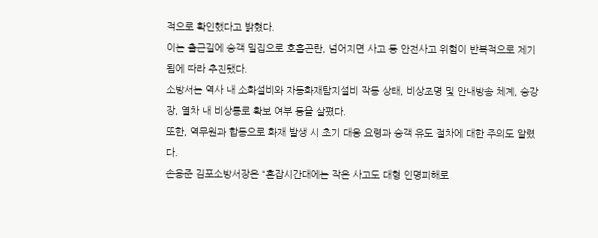적으로 확인했다고 밝혔다.
이는 출근길에 승객 밀집으로 호흡곤란, 넘어지면 사고 등 안전사고 위험이 반복적으로 제기됨에 따라 추진됐다.
소방서는 역사 내 소화설비와 자동화재탐지설비 작동 상태, 비상조명 및 안내방송 체계, 승강장, 열차 내 비상통로 확보 여부 등을 살폈다.
또한, 역무원과 합동으로 화재 발생 시 초기 대응 요령과 승객 유도 절차에 대한 주의도 알렸다.
손용준 김포소방서장은 “혼잡시간대에는 작은 사고도 대형 인명피해로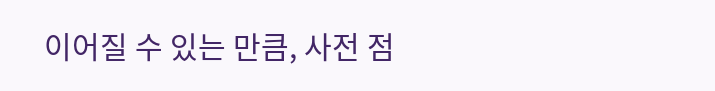이어질 수 있는 만큼, 사전 점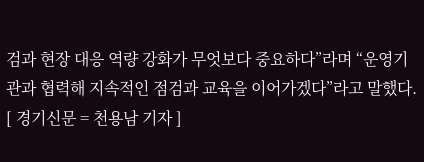검과 현장 대응 역량 강화가 무엇보다 중요하다”라며 “운영기관과 협력해 지속적인 점검과 교육을 이어가겠다”라고 말했다.
[ 경기신문 = 천용남 기자 ]